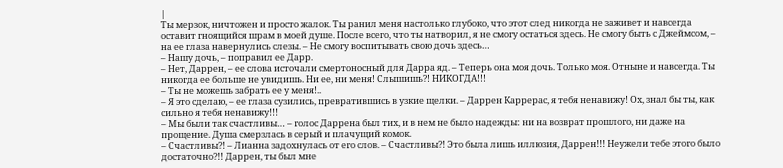|
Ты мерзок, ничтожен и просто жалок. Ты ранил меня настолько глубоко, что этот след никогда не заживет и навсегда оставит гноящийся шрам в моей душе. После всего, что ты натворил, я не смогу остаться здесь. Не смогу быть с Джеймсом, – на ее глаза навернулись слезы. – Не смогу воспитывать свою дочь здесь…
– Нашу дочь, – поправил ее Дарр.
– Нет, Даррен, – ее слова источали смертоносный для Дарра яд. – Теперь она моя дочь. Только моя. Отныне и навсегда. Ты никогда ее больше не увидишь. Ни ее, ни меня! Слышишь?! НИКОГДА!!!
– Ты не можешь забрать ее у меня!..
– Я это сделаю, – ее глаза сузились, превратившись в узкие щелки. – Даррен Каррерас, я тебя ненавижу! Ох, знал бы ты, как сильно я тебя ненавижу!!!
– Мы были так счастливы… – голос Даррена был тих, и в нем не было надежды: ни на возврат прошлого, ни даже на прощение. Душа смерзлась в серый и плачущий комок.
– Счастливы?! – Лианна задохнулась от его слов. – Счастливы?! Это была лишь иллюзия, Даррен!!! Неужели тебе этого было достаточно?!! Даррен, ты был мне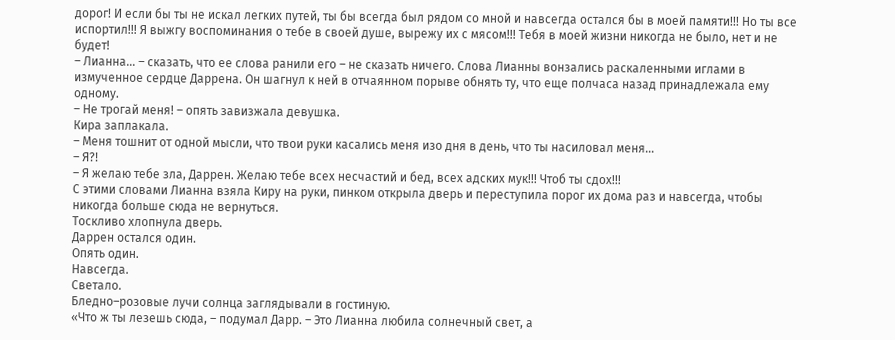дорог! И если бы ты не искал легких путей, ты бы всегда был рядом со мной и навсегда остался бы в моей памяти!!! Но ты все испортил!!! Я выжгу воспоминания о тебе в своей душе, вырежу их с мясом!!! Тебя в моей жизни никогда не было, нет и не будет!
– Лианна… – сказать, что ее слова ранили его – не сказать ничего. Слова Лианны вонзались раскаленными иглами в измученное сердце Даррена. Он шагнул к ней в отчаянном порыве обнять ту, что еще полчаса назад принадлежала ему одному.
– Не трогай меня! – опять завизжала девушка.
Кира заплакала.
– Меня тошнит от одной мысли, что твои руки касались меня изо дня в день, что ты насиловал меня…
– Я?!
– Я желаю тебе зла, Даррен. Желаю тебе всех несчастий и бед, всех адских мук!!! Чтоб ты сдох!!!
С этими словами Лианна взяла Киру на руки, пинком открыла дверь и переступила порог их дома раз и навсегда, чтобы никогда больше сюда не вернуться.
Тоскливо хлопнула дверь.
Даррен остался один.
Опять один.
Навсегда.
Светало.
Бледно–розовые лучи солнца заглядывали в гостиную.
«Что ж ты лезешь сюда, – подумал Дарр. – Это Лианна любила солнечный свет, а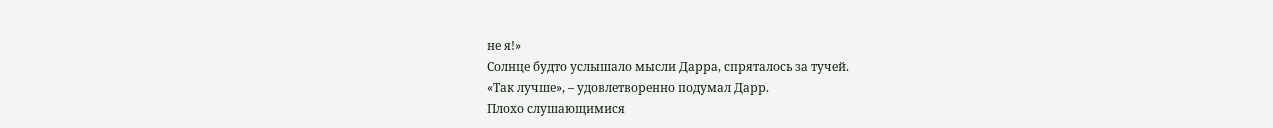не я!»
Солнце будто услышало мысли Дарра, спряталось за тучей.
«Так лучше», – удовлетворенно подумал Дарр.
Плохо слушающимися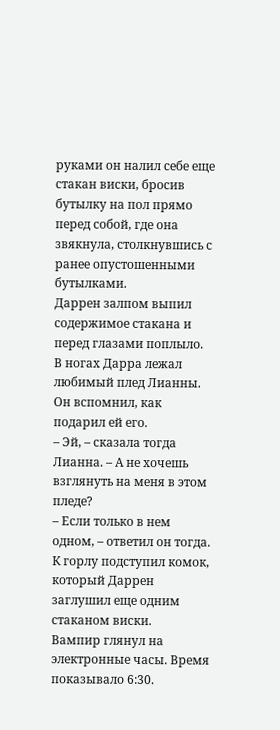руками он налил себе еще стакан виски, бросив бутылку на пол прямо перед собой, где она звякнула, столкнувшись с ранее опустошенными бутылками.
Даррен залпом выпил содержимое стакана и перед глазами поплыло.
В ногах Дарра лежал любимый плед Лианны.
Он вспомнил, как подарил ей его.
– Эй, – сказала тогда Лианна. – А не хочешь взглянуть на меня в этом пледе?
– Если только в нем одном, – ответил он тогда.
К горлу подступил комок, который Даррен заглушил еще одним стаканом виски.
Вампир глянул на электронные часы. Время показывало 6:30.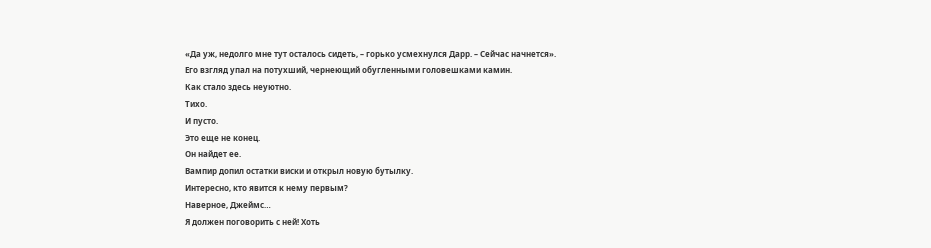«Да уж, недолго мне тут осталось сидеть, – горько усмехнулся Дарр. – Сейчас начнется».
Его взгляд упал на потухший, чернеющий обугленными головешками камин.
Как стало здесь неуютно.
Тихо.
И пусто.
Это еще не конец.
Он найдет ее.
Вампир допил остатки виски и открыл новую бутылку.
Интересно, кто явится к нему первым?
Наверное, Джеймс…
Я должен поговорить с ней! Хоть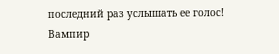последний раз услышать ее голос!
Вампир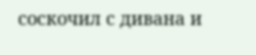соскочил с дивана и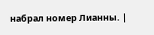набрал номер Лианны. |